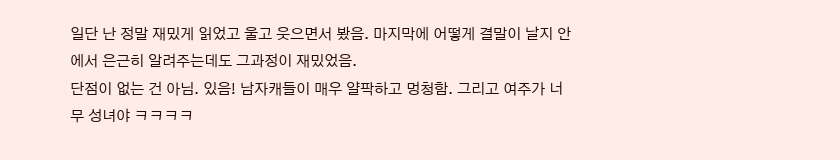일단 난 정말 재밌게 읽었고 울고 웃으면서 봤음. 마지막에 어떻게 결말이 날지 안에서 은근히 알려주는데도 그과정이 재밌었음.
단점이 없는 건 아님. 있음! 남자캐들이 매우 얄팍하고 멍청함. 그리고 여주가 너무 성녀야 ㅋㅋㅋㅋ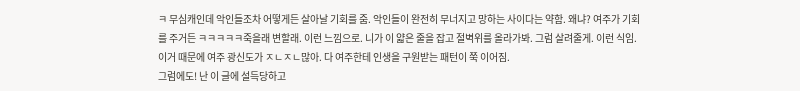ㅋ 무심캐인데 악인들조차 어떻게든 살아날 기회를 줌. 악인들이 완전히 무너지고 망하는 사이다는 약함. 왜냐? 여주가 기회를 주거든 ㅋㅋㅋㅋㅋ죽을래 변할래. 이런 느낌으로. 니가 이 얇은 줄을 잡고 절벽위를 올라가봐. 그럼 살려줄게. 이런 식임.
이거 때문에 여주 광신도가 ㅈㄴㅈㄴ많아. 다 여주한테 인생을 구원받는 패턴이 쭉 이어짐.
그럼에도! 난 이 글에 설득당하고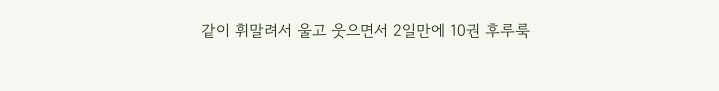같이 휘말려서 울고 웃으면서 2일만에 10권 후루룩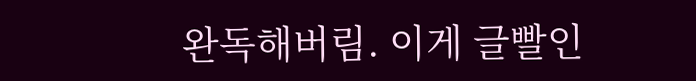완독해버림. 이게 글빨인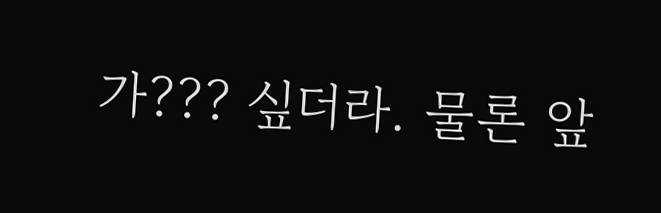가??? 싶더라. 물론 앞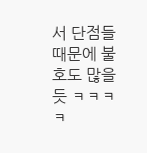서 단점들 때문에 불호도 많을듯 ㅋㅋㅋㅋ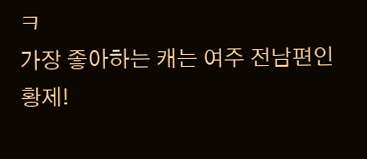ㅋ
가장 좋아하는 캐는 여주 전남편인 황제!